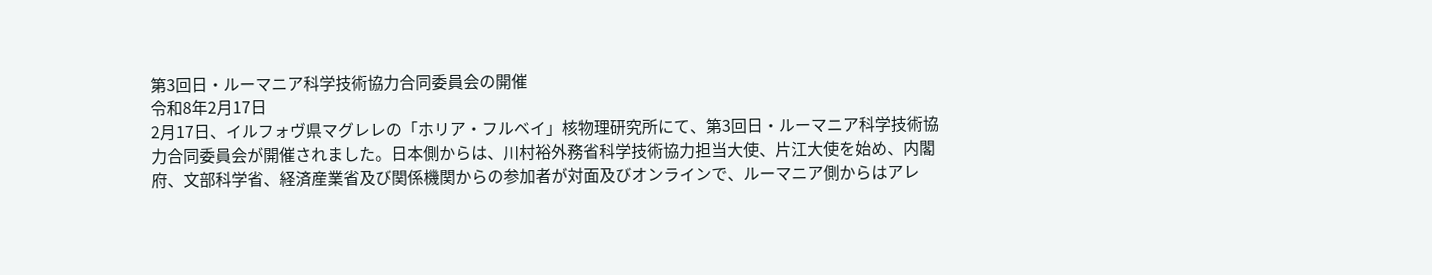第3回日・ルーマニア科学技術協力合同委員会の開催
令和8年2月17日
2月17日、イルフォヴ県マグレレの「ホリア・フルベイ」核物理研究所にて、第3回日・ルーマニア科学技術協力合同委員会が開催されました。日本側からは、川村裕外務省科学技術協力担当大使、片江大使を始め、内閣府、文部科学省、経済産業省及び関係機関からの参加者が対面及びオンラインで、ルーマニア側からはアレ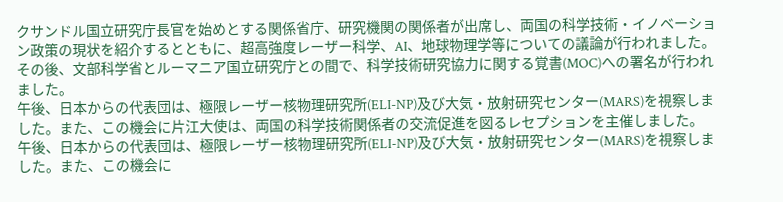クサンドル国立研究庁長官を始めとする関係省庁、研究機関の関係者が出席し、両国の科学技術・イノベーション政策の現状を紹介するとともに、超高強度レーザー科学、AI、地球物理学等についての議論が行われました。その後、文部科学省とルーマニア国立研究庁との間で、科学技術研究協力に関する覚書(MOC)への署名が行われました。
午後、日本からの代表団は、極限レーザー核物理研究所(ELI-NP)及び大気・放射研究センター(MARS)を視察しました。また、この機会に片江大使は、両国の科学技術関係者の交流促進を図るレセプションを主催しました。
午後、日本からの代表団は、極限レーザー核物理研究所(ELI-NP)及び大気・放射研究センター(MARS)を視察しました。また、この機会に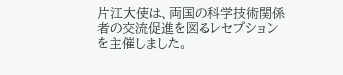片江大使は、両国の科学技術関係者の交流促進を図るレセプションを主催しました。